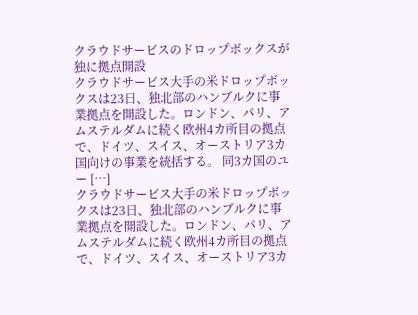クラウドサービスのドロップボックスが独に拠点開設
クラウドサービス大手の米ドロップボックスは23日、独北部のハンブルクに事業拠点を開設した。ロンドン、パリ、アムステルダムに続く欧州4カ所目の拠点で、ドイツ、スイス、オーストリア3カ国向けの事業を統括する。 同3カ国のユー […]
クラウドサービス大手の米ドロップボックスは23日、独北部のハンブルクに事業拠点を開設した。ロンドン、パリ、アムステルダムに続く欧州4カ所目の拠点で、ドイツ、スイス、オーストリア3カ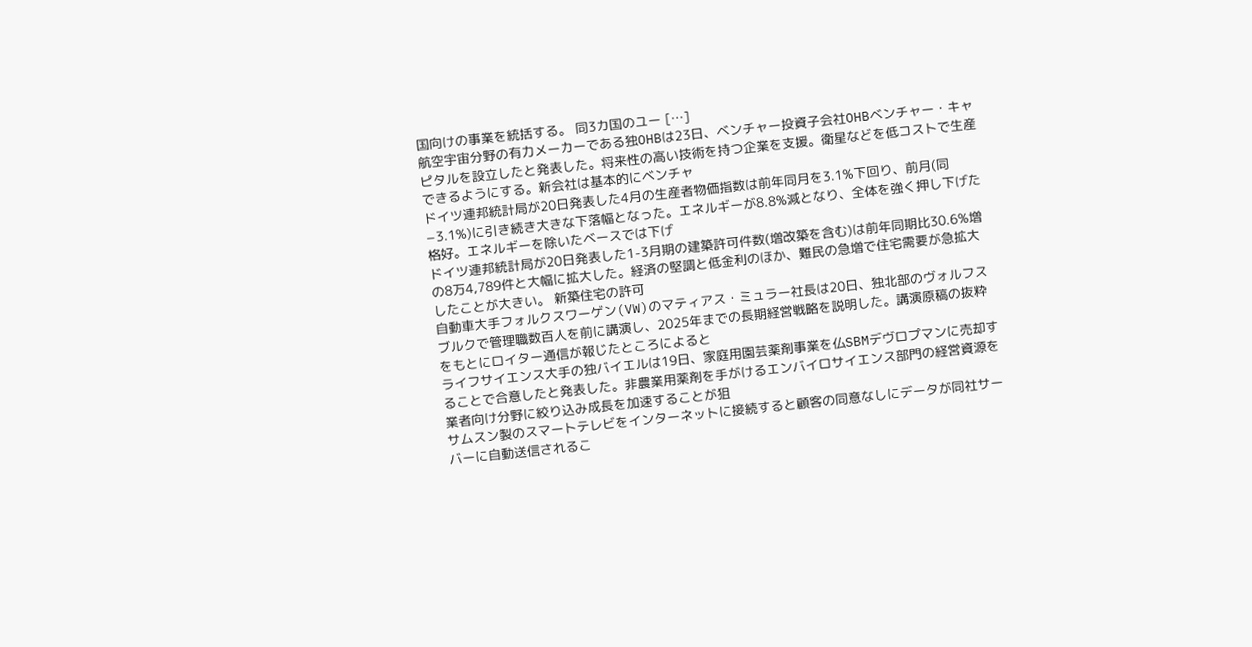国向けの事業を統括する。 同3カ国のユー […]
航空宇宙分野の有力メーカーである独OHBは23日、ベンチャー投資子会社OHBベンチャー・キャピタルを設立したと発表した。将来性の高い技術を持つ企業を支援。衛星などを低コストで生産できるようにする。新会社は基本的にベンチャ
ドイツ連邦統計局が20日発表した4月の生産者物価指数は前年同月を3.1%下回り、前月(同−3.1%)に引き続き大きな下落幅となった。エネルギーが8.8%減となり、全体を強く押し下げた格好。エネルギーを除いたベースでは下げ
ドイツ連邦統計局が20日発表した1-3月期の建築許可件数(増改築を含む)は前年同期比30.6%増の8万4,789件と大幅に拡大した。経済の堅調と低金利のほか、難民の急増で住宅需要が急拡大したことが大きい。 新築住宅の許可
自動車大手フォルクスワーゲン(VW)のマティアス・ミュラー社長は20日、独北部のヴォルフスブルクで管理職数百人を前に講演し、2025年までの長期経営戦略を説明した。講演原稿の抜粋をもとにロイター通信が報じたところによると
ライフサイエンス大手の独バイエルは19日、家庭用園芸薬剤事業を仏SBMデヴロプマンに売却することで合意したと発表した。非農業用薬剤を手がけるエンバイロサイエンス部門の経営資源を業者向け分野に絞り込み成長を加速することが狙
サムスン製のスマートテレビをインターネットに接続すると顧客の同意なしにデータが同社サーバーに自動送信されるこ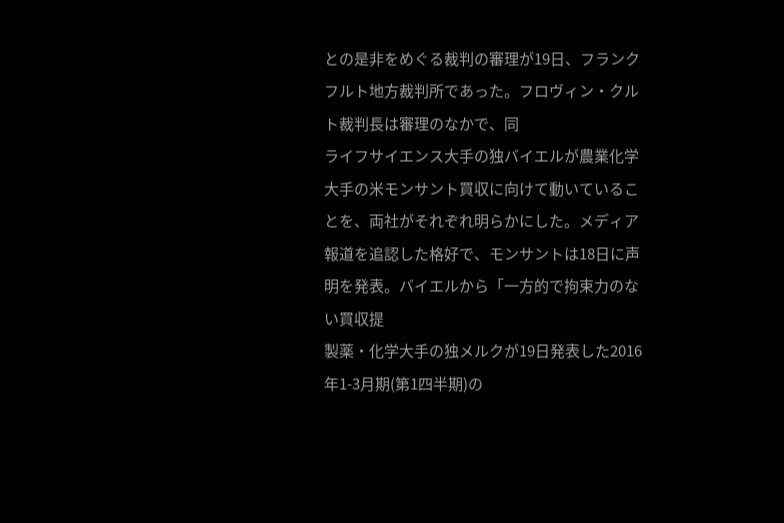との是非をめぐる裁判の審理が19日、フランクフルト地方裁判所であった。フロヴィン・クルト裁判長は審理のなかで、同
ライフサイエンス大手の独バイエルが農業化学大手の米モンサント買収に向けて動いていることを、両社がそれぞれ明らかにした。メディア報道を追認した格好で、モンサントは18日に声明を発表。バイエルから「一方的で拘束力のない買収提
製薬・化学大手の独メルクが19日発表した2016年1-3月期(第1四半期)の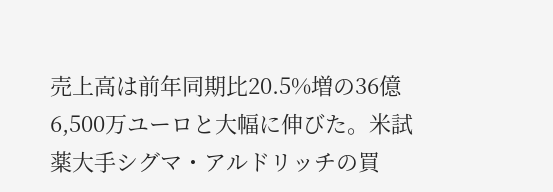売上高は前年同期比20.5%増の36億6,500万ユーロと大幅に伸びた。米試薬大手シグマ・アルドリッチの買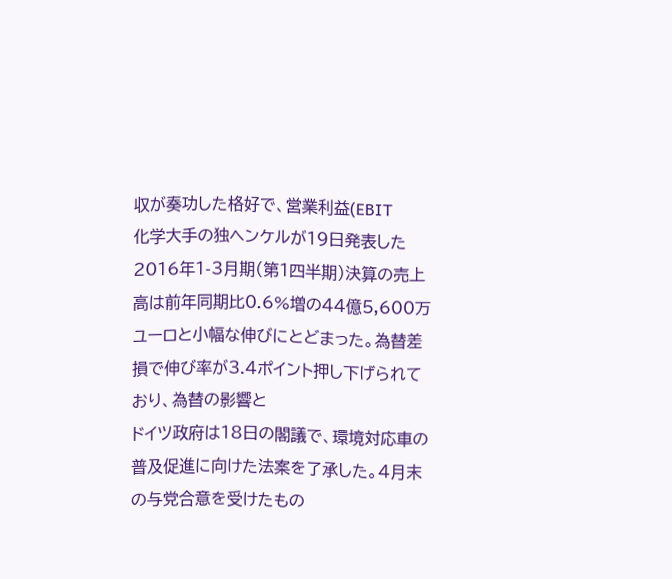収が奏功した格好で、営業利益(EBIT
化学大手の独ヘンケルが19日発表した2016年1-3月期(第1四半期)決算の売上高は前年同期比0.6%増の44億5,600万ユーロと小幅な伸びにとどまった。為替差損で伸び率が3.4ポイント押し下げられており、為替の影響と
ドイツ政府は18日の閣議で、環境対応車の普及促進に向けた法案を了承した。4月末の与党合意を受けたもの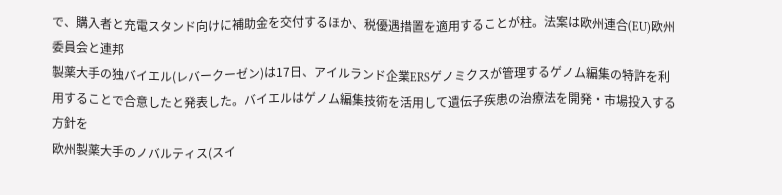で、購入者と充電スタンド向けに補助金を交付するほか、税優遇措置を適用することが柱。法案は欧州連合(EU)欧州委員会と連邦
製薬大手の独バイエル(レバークーゼン)は17日、アイルランド企業ERSゲノミクスが管理するゲノム編集の特許を利用することで合意したと発表した。バイエルはゲノム編集技術を活用して遺伝子疾患の治療法を開発・市場投入する方針を
欧州製薬大手のノバルティス(スイ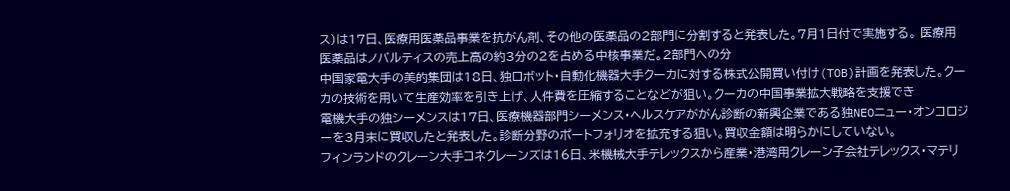ス)は17日、医療用医薬品事業を抗がん剤、その他の医薬品の2部門に分割すると発表した。7月1日付で実施する。 医療用医薬品はノバルティスの売上高の約3分の2を占める中核事業だ。2部門への分
中国家電大手の美的集団は18日、独ロボット・自動化機器大手クーカに対する株式公開買い付け(TOB)計画を発表した。クーカの技術を用いて生産効率を引き上げ、人件費を圧縮することなどが狙い。クーカの中国事業拡大戦略を支援でき
電機大手の独シーメンスは17日、医療機器部門シーメンス・ヘルスケアががん診断の新興企業である独NEOニュー・オンコロジーを3月末に買収したと発表した。診断分野のポートフォリオを拡充する狙い。買収金額は明らかにしていない。
フィンランドのクレーン大手コネクレーンズは16日、米機械大手テレックスから産業・港湾用クレーン子会社テレックス・マテリ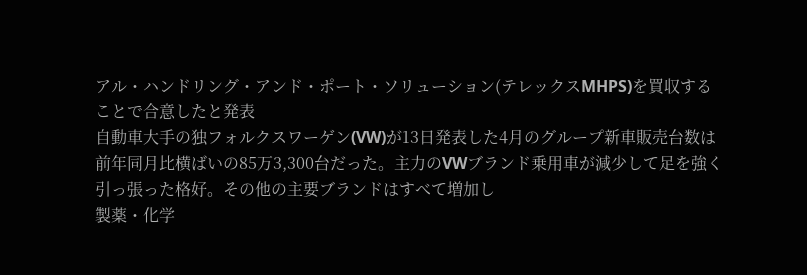アル・ハンドリング・アンド・ポート・ソリューション(テレックスMHPS)を買収することで合意したと発表
自動車大手の独フォルクスワーゲン(VW)が13日発表した4月のグループ新車販売台数は前年同月比横ばいの85万3,300台だった。主力のVWブランド乗用車が減少して足を強く引っ張った格好。その他の主要ブランドはすべて増加し
製薬・化学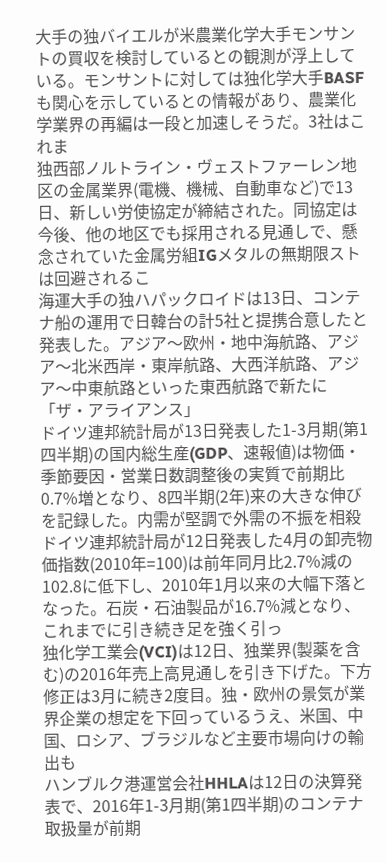大手の独バイエルが米農業化学大手モンサントの買収を検討しているとの観測が浮上している。モンサントに対しては独化学大手BASFも関心を示しているとの情報があり、農業化学業界の再編は一段と加速しそうだ。3社はこれま
独西部ノルトライン・ヴェストファーレン地区の金属業界(電機、機械、自動車など)で13日、新しい労使協定が締結された。同協定は今後、他の地区でも採用される見通しで、懸念されていた金属労組IGメタルの無期限ストは回避されるこ
海運大手の独ハパックロイドは13日、コンテナ船の運用で日韓台の計5社と提携合意したと発表した。アジア〜欧州・地中海航路、アジア〜北米西岸・東岸航路、大西洋航路、アジア〜中東航路といった東西航路で新たに「ザ・アライアンス」
ドイツ連邦統計局が13日発表した1-3月期(第1四半期)の国内総生産(GDP、速報値)は物価・季節要因・営業日数調整後の実質で前期比0.7%増となり、8四半期(2年)来の大きな伸びを記録した。内需が堅調で外需の不振を相殺
ドイツ連邦統計局が12日発表した4月の卸売物価指数(2010年=100)は前年同月比2.7%減の102.8に低下し、2010年1月以来の大幅下落となった。石炭・石油製品が16.7%減となり、これまでに引き続き足を強く引っ
独化学工業会(VCI)は12日、独業界(製薬を含む)の2016年売上高見通しを引き下げた。下方修正は3月に続き2度目。独・欧州の景気が業界企業の想定を下回っているうえ、米国、中国、ロシア、ブラジルなど主要市場向けの輸出も
ハンブルク港運営会社HHLAは12日の決算発表で、2016年1-3月期(第1四半期)のコンテナ取扱量が前期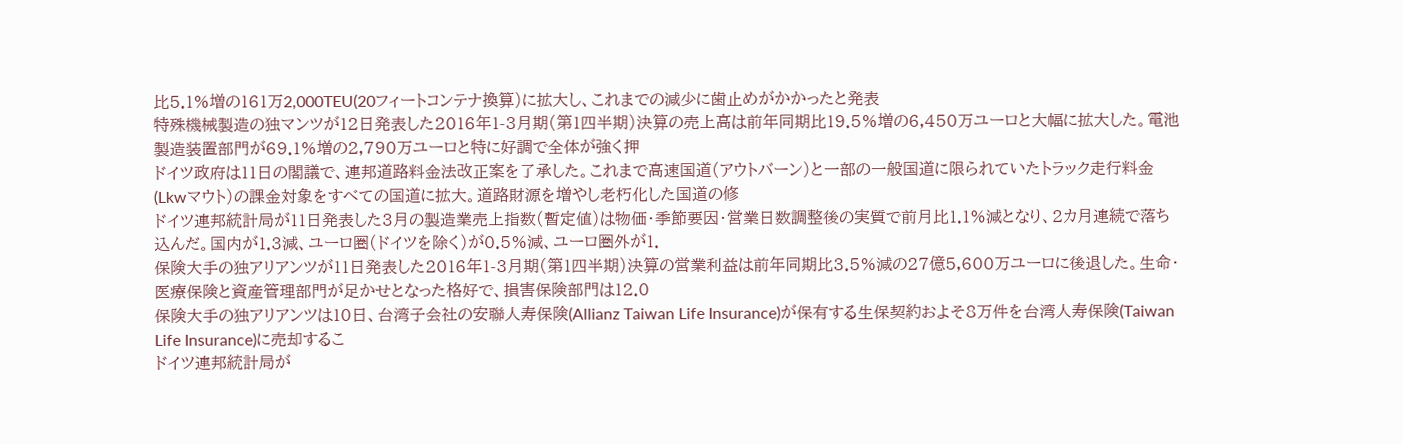比5.1%増の161万2,000TEU(20フィートコンテナ換算)に拡大し、これまでの減少に歯止めがかかったと発表
特殊機械製造の独マンツが12日発表した2016年1-3月期(第1四半期)決算の売上高は前年同期比19.5%増の6,450万ユーロと大幅に拡大した。電池製造装置部門が69.1%増の2,790万ユーロと特に好調で全体が強く押
ドイツ政府は11日の閣議で、連邦道路料金法改正案を了承した。これまで高速国道(アウトバーン)と一部の一般国道に限られていたトラック走行料金(Lkwマウト)の課金対象をすべての国道に拡大。道路財源を増やし老朽化した国道の修
ドイツ連邦統計局が11日発表した3月の製造業売上指数(暫定値)は物価・季節要因・営業日数調整後の実質で前月比1.1%減となり、2カ月連続で落ち込んだ。国内が1.3減、ユーロ圏(ドイツを除く)が0.5%減、ユーロ圏外が1.
保険大手の独アリアンツが11日発表した2016年1-3月期(第1四半期)決算の営業利益は前年同期比3.5%減の27億5,600万ユーロに後退した。生命・医療保険と資産管理部門が足かせとなった格好で、損害保険部門は12.0
保険大手の独アリアンツは10日、台湾子会社の安聯人寿保険(Allianz Taiwan Life Insurance)が保有する生保契約およそ8万件を台湾人寿保険(Taiwan Life Insurance)に売却するこ
ドイツ連邦統計局が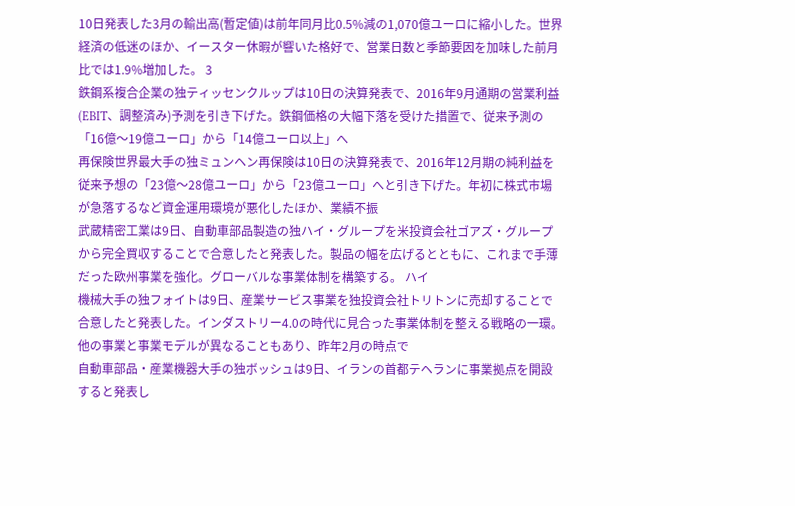10日発表した3月の輸出高(暫定値)は前年同月比0.5%減の1,070億ユーロに縮小した。世界経済の低迷のほか、イースター休暇が響いた格好で、営業日数と季節要因を加味した前月比では1.9%増加した。 3
鉄鋼系複合企業の独ティッセンクルップは10日の決算発表で、2016年9月通期の営業利益(EBIT、調整済み)予測を引き下げた。鉄鋼価格の大幅下落を受けた措置で、従来予測の「16億〜19億ユーロ」から「14億ユーロ以上」へ
再保険世界最大手の独ミュンヘン再保険は10日の決算発表で、2016年12月期の純利益を従来予想の「23億〜28億ユーロ」から「23億ユーロ」へと引き下げた。年初に株式市場が急落するなど資金運用環境が悪化したほか、業績不振
武蔵精密工業は9日、自動車部品製造の独ハイ・グループを米投資会社ゴアズ・グループから完全買収することで合意したと発表した。製品の幅を広げるとともに、これまで手薄だった欧州事業を強化。グローバルな事業体制を構築する。 ハイ
機械大手の独フォイトは9日、産業サービス事業を独投資会社トリトンに売却することで合意したと発表した。インダストリー4.0の時代に見合った事業体制を整える戦略の一環。他の事業と事業モデルが異なることもあり、昨年2月の時点で
自動車部品・産業機器大手の独ボッシュは9日、イランの首都テヘランに事業拠点を開設すると発表し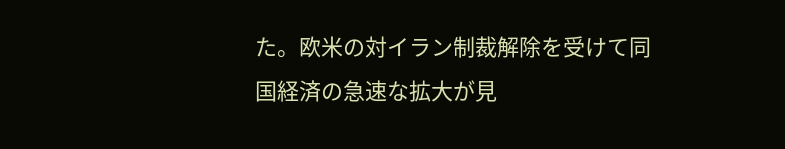た。欧米の対イラン制裁解除を受けて同国経済の急速な拡大が見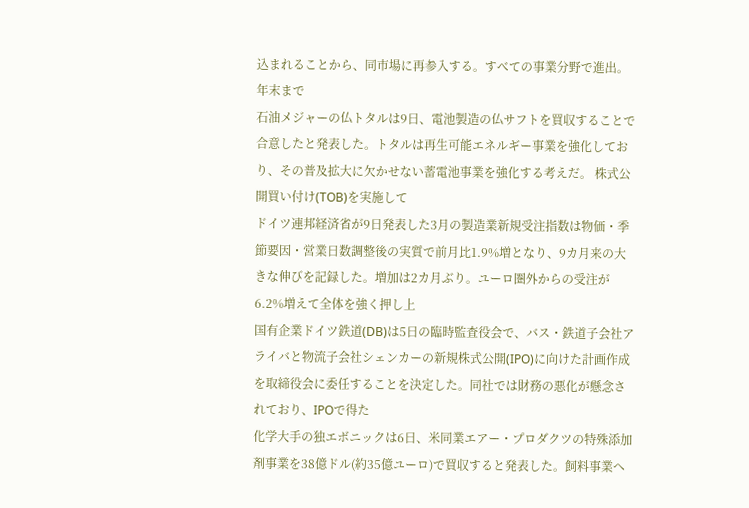込まれることから、同市場に再参入する。すべての事業分野で進出。年末まで
石油メジャーの仏トタルは9日、電池製造の仏サフトを買収することで合意したと発表した。トタルは再生可能エネルギー事業を強化しており、その普及拡大に欠かせない蓄電池事業を強化する考えだ。 株式公開買い付け(TOB)を実施して
ドイツ連邦経済省が9日発表した3月の製造業新規受注指数は物価・季節要因・営業日数調整後の実質で前月比1.9%増となり、9カ月来の大きな伸びを記録した。増加は2カ月ぶり。ユーロ圏外からの受注が6.2%増えて全体を強く押し上
国有企業ドイツ鉄道(DB)は5日の臨時監査役会で、バス・鉄道子会社アライバと物流子会社シェンカーの新規株式公開(IPO)に向けた計画作成を取締役会に委任することを決定した。同社では財務の悪化が懸念されており、IPOで得た
化学大手の独エボニックは6日、米同業エアー・プロダクツの特殊添加剤事業を38億ドル(約35億ユーロ)で買収すると発表した。飼料事業へ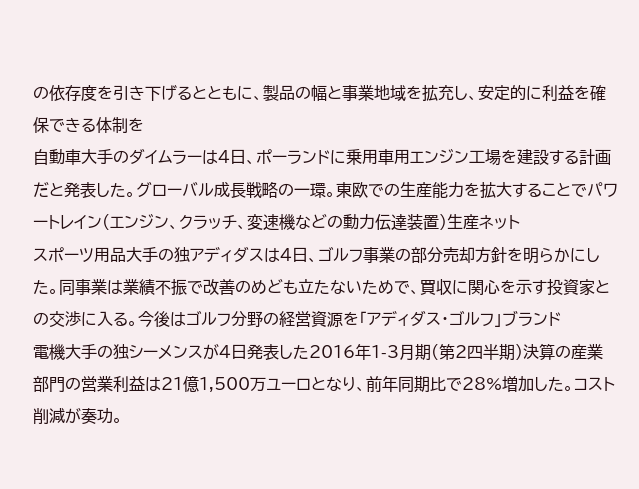の依存度を引き下げるとともに、製品の幅と事業地域を拡充し、安定的に利益を確保できる体制を
自動車大手のダイムラーは4日、ポーランドに乗用車用エンジン工場を建設する計画だと発表した。グローバル成長戦略の一環。東欧での生産能力を拡大することでパワートレイン(エンジン、クラッチ、変速機などの動力伝達装置)生産ネット
スポーツ用品大手の独アディダスは4日、ゴルフ事業の部分売却方針を明らかにした。同事業は業績不振で改善のめども立たないためで、買収に関心を示す投資家との交渉に入る。今後はゴルフ分野の経営資源を「アディダス・ゴルフ」ブランド
電機大手の独シーメンスが4日発表した2016年1-3月期(第2四半期)決算の産業部門の営業利益は21億1,500万ユーロとなり、前年同期比で28%増加した。コスト削減が奏功。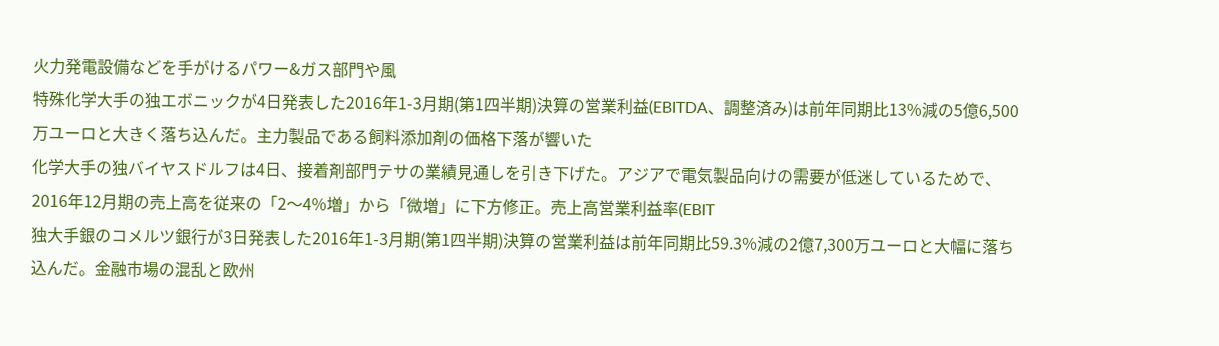火力発電設備などを手がけるパワー&ガス部門や風
特殊化学大手の独エボニックが4日発表した2016年1-3月期(第1四半期)決算の営業利益(EBITDA、調整済み)は前年同期比13%減の5億6,500万ユーロと大きく落ち込んだ。主力製品である飼料添加剤の価格下落が響いた
化学大手の独バイヤスドルフは4日、接着剤部門テサの業績見通しを引き下げた。アジアで電気製品向けの需要が低迷しているためで、2016年12月期の売上高を従来の「2〜4%増」から「微増」に下方修正。売上高営業利益率(EBIT
独大手銀のコメルツ銀行が3日発表した2016年1-3月期(第1四半期)決算の営業利益は前年同期比59.3%減の2億7,300万ユーロと大幅に落ち込んだ。金融市場の混乱と欧州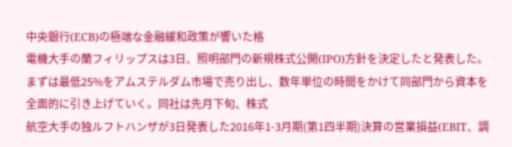中央銀行(ECB)の極端な金融緩和政策が響いた格
電機大手の蘭フィリップスは3日、照明部門の新規株式公開(IPO)方針を決定したと発表した。まずは最低25%をアムステルダム市場で売り出し、数年単位の時間をかけて同部門から資本を全面的に引き上げていく。同社は先月下旬、株式
航空大手の独ルフトハンザが3日発表した2016年1-3月期(第1四半期)決算の営業損益(EBIT、調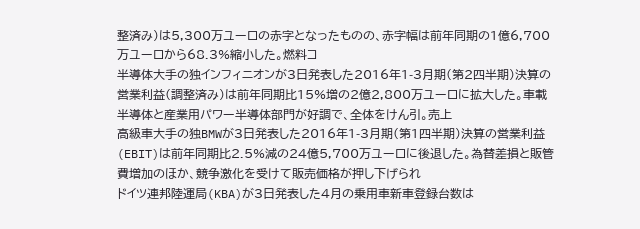整済み)は5,300万ユーロの赤字となったものの、赤字幅は前年同期の1億6,700万ユーロから68.3%縮小した。燃料コ
半導体大手の独インフィニオンが3日発表した2016年1-3月期(第2四半期)決算の営業利益(調整済み)は前年同期比15%増の2億2,800万ユーロに拡大した。車載半導体と産業用パワー半導体部門が好調で、全体をけん引。売上
高級車大手の独BMWが3日発表した2016年1-3月期(第1四半期)決算の営業利益(EBIT)は前年同期比2.5%減の24億5,700万ユーロに後退した。為替差損と販管費増加のほか、競争激化を受けて販売価格が押し下げられ
ドイツ連邦陸運局(KBA)が3日発表した4月の乗用車新車登録台数は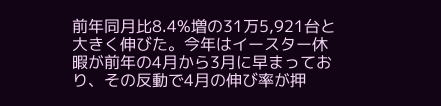前年同月比8.4%増の31万5,921台と大きく伸びた。今年はイースター休暇が前年の4月から3月に早まっており、その反動で4月の伸び率が押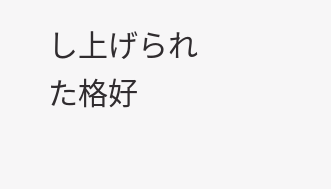し上げられた格好